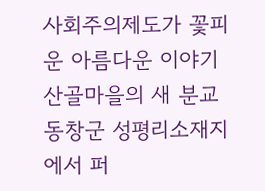사회주의제도가 꽃피운 아름다운 이야기
산골마을의 새 분교
동창군 성평리소재지에서 퍼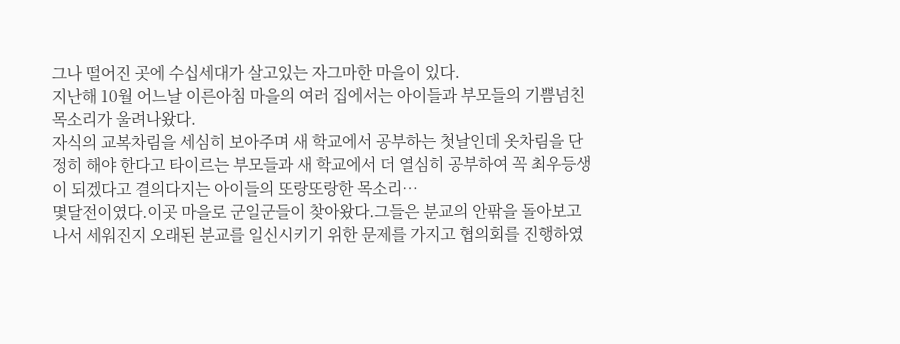그나 떨어진 곳에 수십세대가 살고있는 자그마한 마을이 있다.
지난해 10월 어느날 이른아침 마을의 여러 집에서는 아이들과 부모들의 기쁨넘친 목소리가 울려나왔다.
자식의 교복차림을 세심히 보아주며 새 학교에서 공부하는 첫날인데 옷차림을 단정히 해야 한다고 타이르는 부모들과 새 학교에서 더 열심히 공부하여 꼭 최우등생이 되겠다고 결의다지는 아이들의 또랑또랑한 목소리…
몇달전이였다.이곳 마을로 군일군들이 찾아왔다.그들은 분교의 안팎을 돌아보고나서 세워진지 오래된 분교를 일신시키기 위한 문제를 가지고 협의회를 진행하였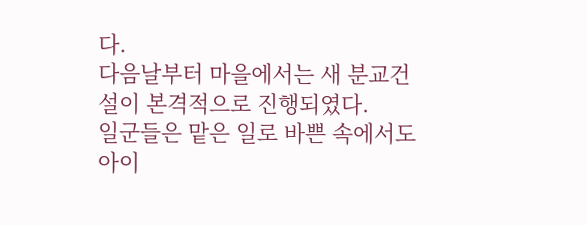다.
다음날부터 마을에서는 새 분교건설이 본격적으로 진행되였다.
일군들은 맡은 일로 바쁜 속에서도 아이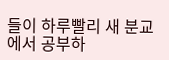들이 하루빨리 새 분교에서 공부하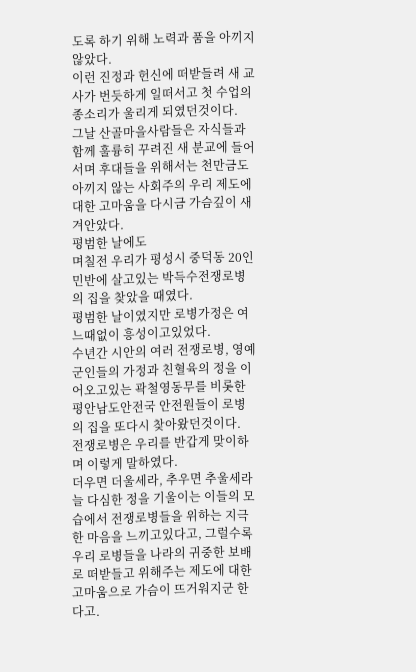도록 하기 위해 노력과 품을 아끼지 않았다.
이런 진정과 헌신에 떠받들려 새 교사가 번듯하게 일떠서고 첫 수업의 종소리가 울리게 되였던것이다.
그날 산골마을사람들은 자식들과 함께 훌륭히 꾸려진 새 분교에 들어서며 후대들을 위해서는 천만금도 아끼지 않는 사회주의 우리 제도에 대한 고마움을 다시금 가슴깊이 새겨안았다.
평범한 날에도
며칠전 우리가 평성시 중덕동 20인민반에 살고있는 박득수전쟁로병의 집을 찾았을 때였다.
평범한 날이였지만 로병가정은 여느때없이 흥성이고있었다.
수년간 시안의 여러 전쟁로병, 영예군인들의 가정과 친혈육의 정을 이어오고있는 곽철영동무를 비롯한 평안남도안전국 안전원들이 로병의 집을 또다시 찾아왔던것이다.
전쟁로병은 우리를 반갑게 맞이하며 이렇게 말하였다.
더우면 더울세라, 추우면 추울세라 늘 다심한 정을 기울이는 이들의 모습에서 전쟁로병들을 위하는 지극한 마음을 느끼고있다고, 그럴수록 우리 로병들을 나라의 귀중한 보배로 떠받들고 위해주는 제도에 대한 고마움으로 가슴이 뜨거워지군 한다고.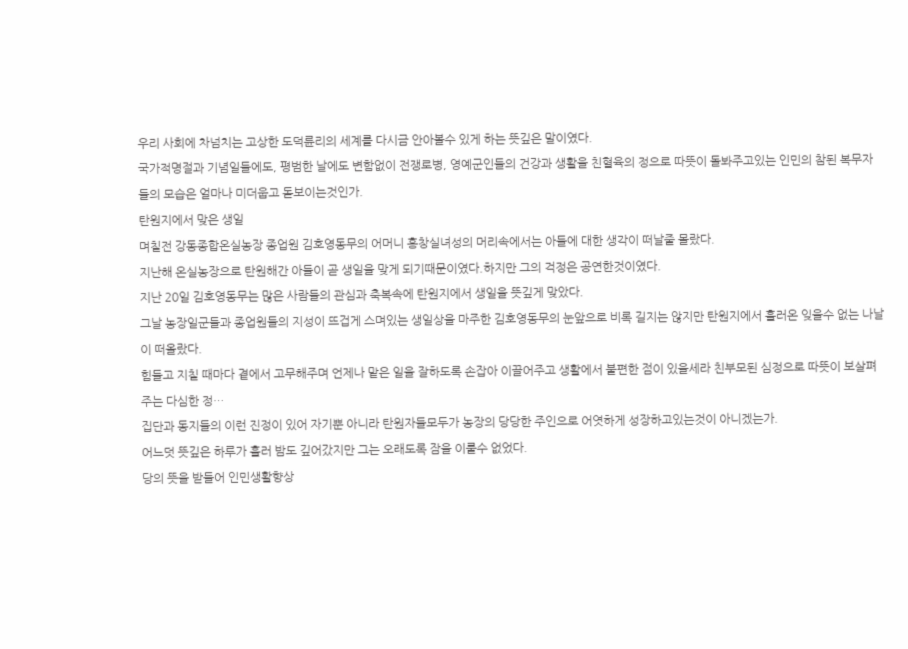우리 사회에 차넘치는 고상한 도덕륜리의 세계를 다시금 안아볼수 있게 하는 뜻깊은 말이였다.
국가적명절과 기념일들에도, 평범한 날에도 변함없이 전쟁로병, 영예군인들의 건강과 생활을 친혈육의 정으로 따뜻이 돌봐주고있는 인민의 참된 복무자들의 모습은 얼마나 미더웁고 돋보이는것인가.
탄원지에서 맞은 생일
며칠전 강동종합온실농장 종업원 김호영동무의 어머니 홍창실녀성의 머리속에서는 아들에 대한 생각이 떠날줄 몰랐다.
지난해 온실농장으로 탄원해간 아들이 곧 생일을 맞게 되기때문이였다.하지만 그의 걱정은 공연한것이였다.
지난 20일 김호영동무는 많은 사람들의 관심과 축복속에 탄원지에서 생일을 뜻깊게 맞았다.
그날 농장일군들과 종업원들의 지성이 뜨겁게 스며있는 생일상을 마주한 김호영동무의 눈앞으로 비록 길지는 않지만 탄원지에서 흘러온 잊을수 없는 나날이 떠올랐다.
힘들고 지칠 때마다 곁에서 고무해주며 언제나 맡은 일을 잘하도록 손잡아 이끌어주고 생활에서 불편한 점이 있을세라 친부모된 심정으로 따뜻이 보살펴주는 다심한 정…
집단과 동지들의 이런 진정이 있어 자기뿐 아니라 탄원자들모두가 농장의 당당한 주인으로 어엿하게 성장하고있는것이 아니겠는가.
어느덧 뜻깊은 하루가 흘러 밤도 깊어갔지만 그는 오래도록 잠을 이룰수 없었다.
당의 뜻을 받들어 인민생활향상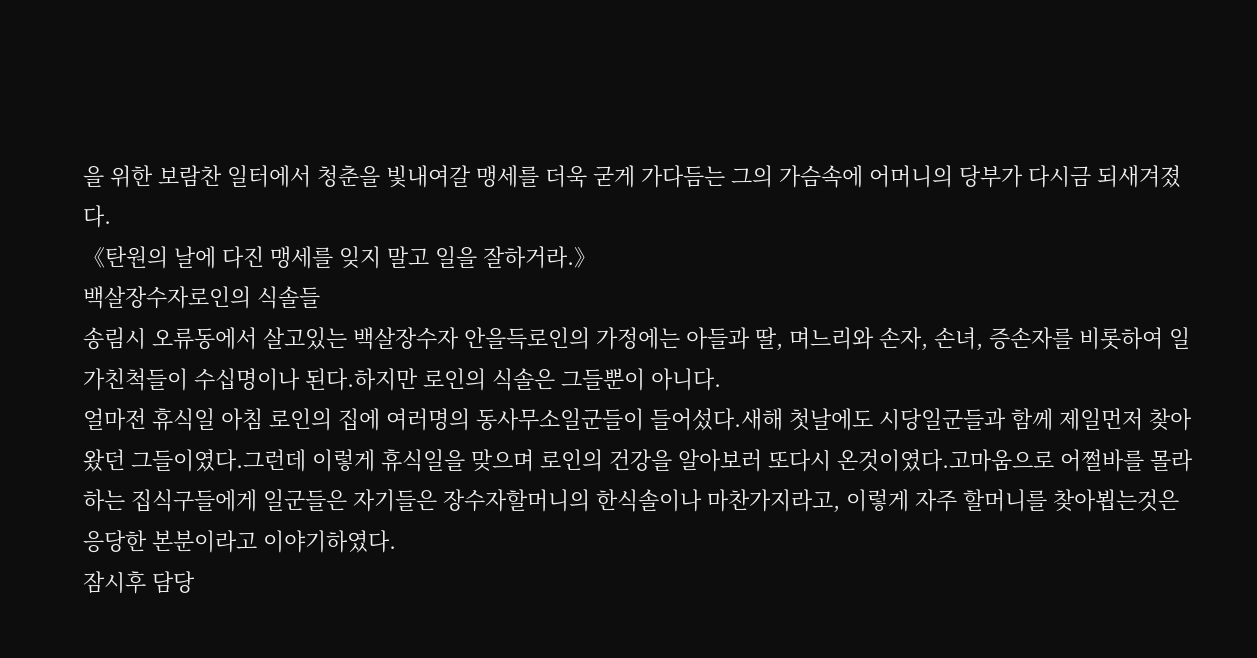을 위한 보람찬 일터에서 청춘을 빛내여갈 맹세를 더욱 굳게 가다듬는 그의 가슴속에 어머니의 당부가 다시금 되새겨졌다.
《탄원의 날에 다진 맹세를 잊지 말고 일을 잘하거라.》
백살장수자로인의 식솔들
송림시 오류동에서 살고있는 백살장수자 안을득로인의 가정에는 아들과 딸, 며느리와 손자, 손녀, 증손자를 비롯하여 일가친척들이 수십명이나 된다.하지만 로인의 식솔은 그들뿐이 아니다.
얼마전 휴식일 아침 로인의 집에 여러명의 동사무소일군들이 들어섰다.새해 첫날에도 시당일군들과 함께 제일먼저 찾아왔던 그들이였다.그런데 이렇게 휴식일을 맞으며 로인의 건강을 알아보러 또다시 온것이였다.고마움으로 어쩔바를 몰라하는 집식구들에게 일군들은 자기들은 장수자할머니의 한식솔이나 마찬가지라고, 이렇게 자주 할머니를 찾아뵙는것은 응당한 본분이라고 이야기하였다.
잠시후 담당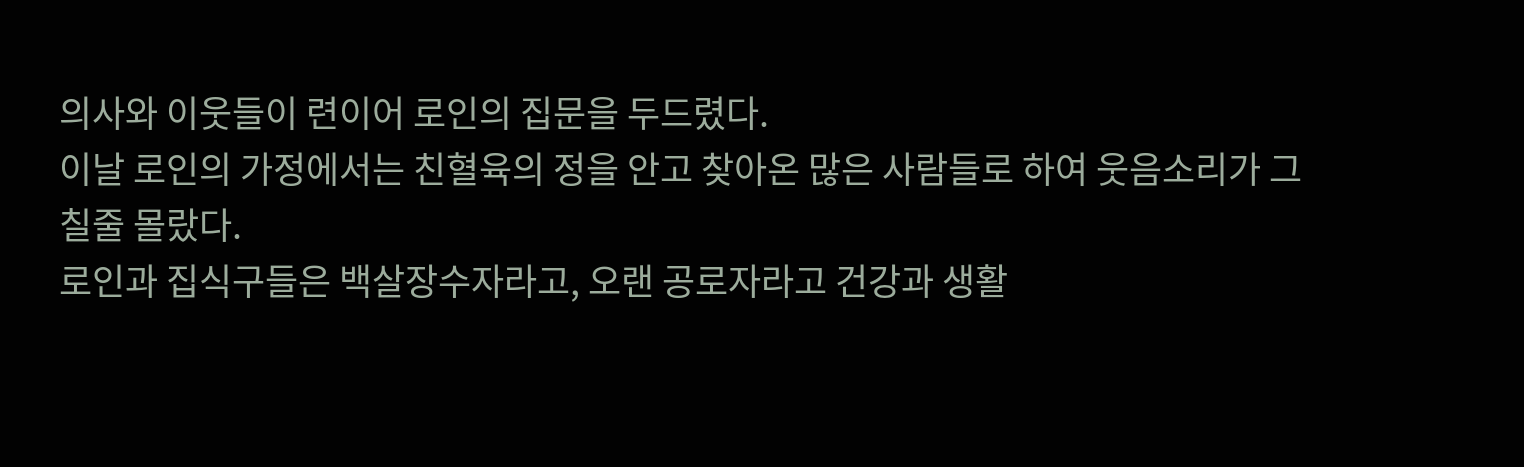의사와 이웃들이 련이어 로인의 집문을 두드렸다.
이날 로인의 가정에서는 친혈육의 정을 안고 찾아온 많은 사람들로 하여 웃음소리가 그칠줄 몰랐다.
로인과 집식구들은 백살장수자라고, 오랜 공로자라고 건강과 생활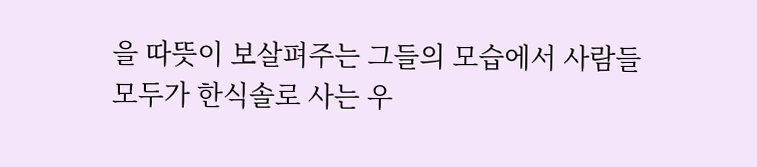을 따뜻이 보살펴주는 그들의 모습에서 사람들모두가 한식솔로 사는 우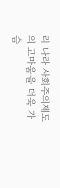리 나라 사회주의제도의 고마움을 더욱 가슴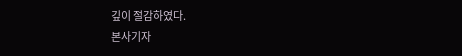깊이 절감하였다.
본사기자